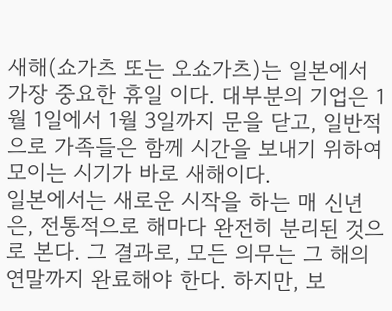새해(쇼가츠 또는 오쇼가츠)는 일본에서 가장 중요한 휴일 이다. 대부분의 기업은 1월 1일에서 1월 3일까지 문을 닫고, 일반적으로 가족들은 함께 시간을 보내기 위하여 모이는 시기가 바로 새해이다.
일본에서는 새로운 시작을 하는 매 신년은, 전통적으로 해마다 완전히 분리된 것으로 본다. 그 결과로, 모든 의무는 그 해의 연말까지 완료해야 한다. 하지만, 보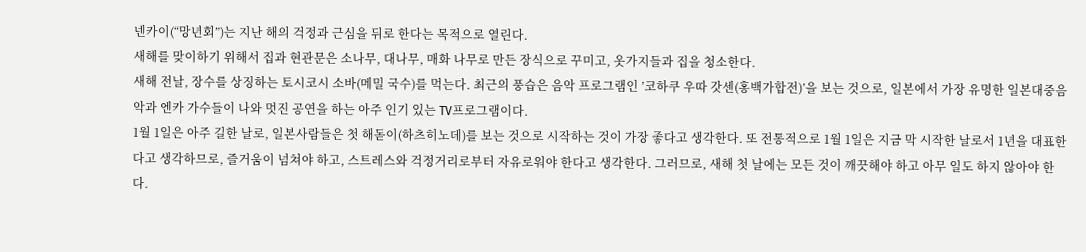넨카이(“망년회”)는 지난 해의 걱정과 근심을 뒤로 한다는 목적으로 열린다.
새해를 맞이하기 위해서 집과 현관문은 소나무, 대나무, 매화 나무로 만든 장식으로 꾸미고, 옷가지들과 집을 청소한다.
새해 전날, 장수를 상징하는 토시코시 소바(메밀 국수)를 먹는다. 최근의 풍습은 음악 프로그램인 ’코하쿠 우따 갓센(홍백가합전)’을 보는 것으로, 일본에서 가장 유명한 일본대중음악과 엔카 가수들이 나와 멋진 공연을 하는 아주 인기 있는 TV프로그램이다.
1월 1일은 아주 길한 날로, 일본사람들은 첫 해돋이(하츠히노데)를 보는 것으로 시작하는 것이 가장 좋다고 생각한다. 또 전통적으로 1월 1일은 지금 막 시작한 날로서 1년을 대표한다고 생각하므로, 즐거움이 넘쳐야 하고, 스트레스와 걱정거리로부터 자유로워야 한다고 생각한다. 그러므로, 새해 첫 날에는 모든 것이 깨끗해야 하고 아무 일도 하지 않아야 한다.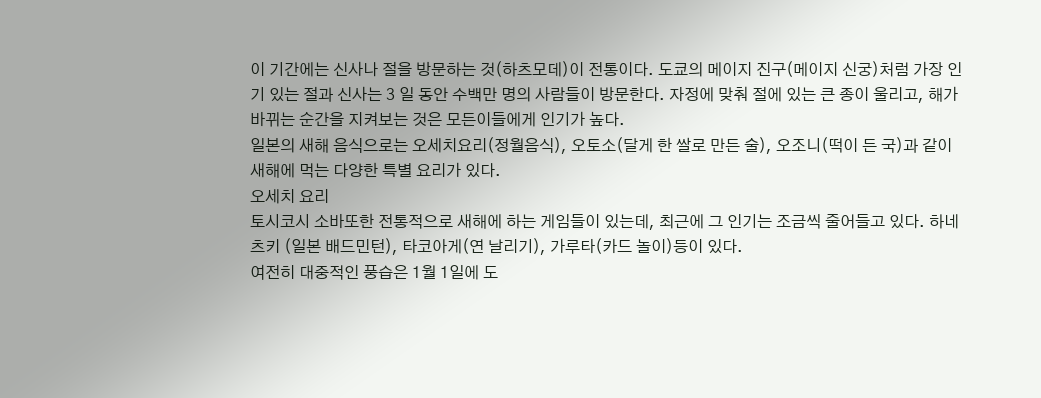이 기간에는 신사나 절을 방문하는 것(하츠모데)이 전통이다. 도쿄의 메이지 진구(메이지 신궁)처럼 가장 인기 있는 절과 신사는 3 일 동안 수백만 명의 사람들이 방문한다. 자정에 맞춰 절에 있는 큰 종이 울리고, 해가 바뀌는 순간을 지켜보는 것은 모든이들에게 인기가 높다.
일본의 새해 음식으로는 오세치요리(정월음식), 오토소(달게 한 쌀로 만든 술), 오조니(떡이 든 국)과 같이 새해에 먹는 다양한 특별 요리가 있다.
오세치 요리
토시코시 소바또한 전통적으로 새해에 하는 게임들이 있는데, 최근에 그 인기는 조금씩 줄어들고 있다. 하네츠키 (일본 배드민턴), 타코아게(연 날리기), 가루타(카드 놀이)등이 있다.
여전히 대중적인 풍습은 1월 1일에 도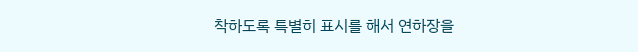착하도록 특별히 표시를 해서 연하장을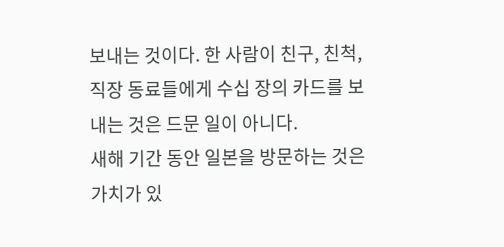보내는 것이다. 한 사람이 친구, 친척, 직장 동료들에게 수십 장의 카드를 보내는 것은 드문 일이 아니다.
새해 기간 동안 일본을 방문하는 것은 가치가 있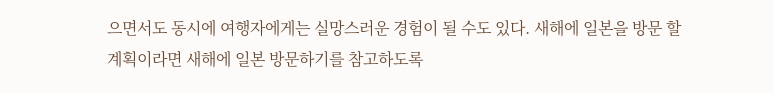으면서도 동시에 여행자에게는 실망스러운 경험이 될 수도 있다. 새해에 일본을 방문 할 계획이라면 새해에 일본 방문하기를 참고하도록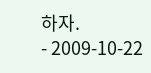하자.
- 2009-10-22